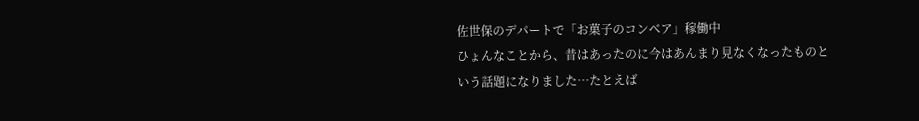佐世保のデパートで「お菓子のコンベア」稼働中
ひょんなことから、昔はあったのに今はあんまり見なくなったものという話題になりました…たとえば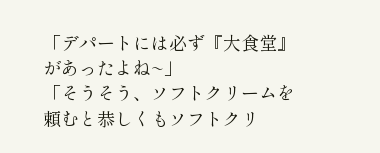「デパートには必ず『大食堂』があったよね~」
「そうそう、ソフトクリームを頼むと恭しくもソフトクリ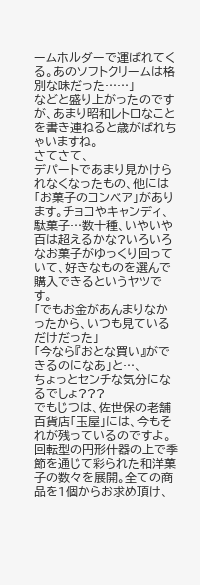ームホルダーで運ばれてくる。あのソフトクリームは格別な味だった……」
などと盛り上がったのですが、あまり昭和レトロなことを書き連ねると歳がばれちゃいますね。
さてさて、
デパートであまり見かけられなくなったもの、他には「お菓子のコンベア」があります。チョコやキャンディ、駄菓子…数十種、いやいや百は超えるかな?いろいろなお菓子がゆっくり回っていて、好きなものを選んで購入できるというヤツです。
「でもお金があんまりなかったから、いつも見ているだけだった」
「今なら『おとな買い』ができるのになあ」と…、
ちょっとセンチな気分になるでしょ???
でもじつは、佐世保の老舗百貨店「玉屋」には、今もそれが残っているのですよ。
回転型の円形什器の上で季節を通じて彩られた和洋菓子の数々を展開。全ての商品を1個からお求め頂け、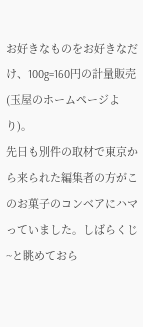お好きなものをお好きなだけ、100g=160円の計量販売(玉屋のホームページより)。
先日も別件の取材で東京から来られた編集者の方がこのお菓子のコンベアにハマっていました。しばらくじ~と眺めておら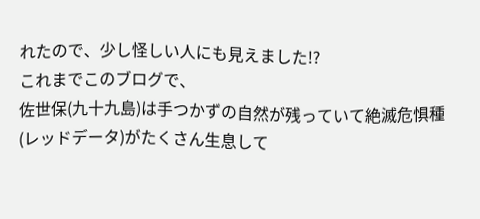れたので、少し怪しい人にも見えました!?
これまでこのブログで、
佐世保(九十九島)は手つかずの自然が残っていて絶滅危惧種(レッドデータ)がたくさん生息して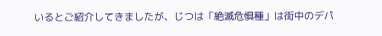いるとご紹介してきましたが、じつは「絶滅危惧種」は街中のデパ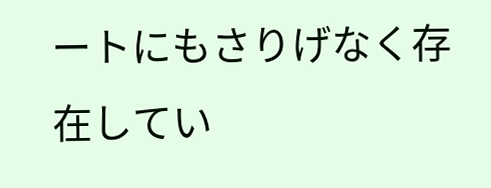ートにもさりげなく存在してい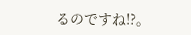るのですね!?。